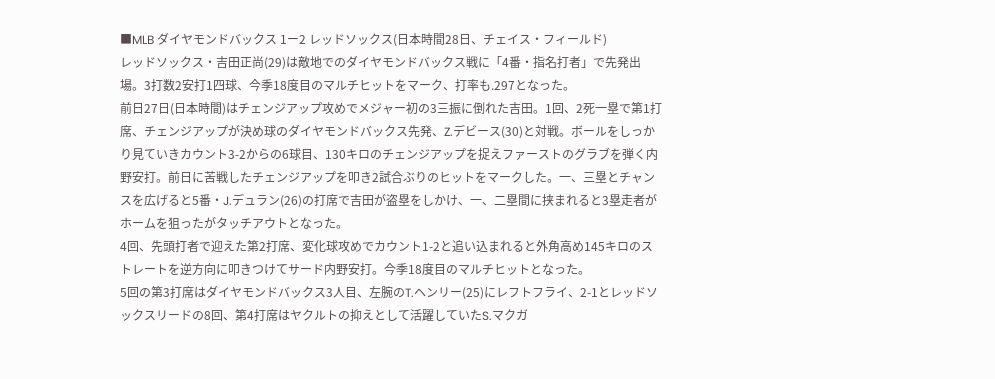■MLB ダイヤモンドバックス 1ー2 レッドソックス(日本時間28日、チェイス・フィールド)
レッドソックス・吉田正尚(29)は敵地でのダイヤモンドバックス戦に「4番・指名打者」で先発出場。3打数2安打1四球、今季18度目のマルチヒットをマーク、打率も.297となった。
前日27日(日本時間)はチェンジアップ攻めでメジャー初の3三振に倒れた吉田。1回、2死一塁で第1打席、チェンジアップが決め球のダイヤモンドバックス先発、Z.デビース(30)と対戦。ボールをしっかり見ていきカウント3-2からの6球目、130キロのチェンジアップを捉えファーストのグラブを弾く内野安打。前日に苦戦したチェンジアップを叩き2試合ぶりのヒットをマークした。一、三塁とチャンスを広げると5番・J.デュラン(26)の打席で吉田が盗塁をしかけ、一、二塁間に挟まれると3塁走者がホームを狙ったがタッチアウトとなった。
4回、先頭打者で迎えた第2打席、変化球攻めでカウント1-2と追い込まれると外角高め145キロのストレートを逆方向に叩きつけてサード内野安打。今季18度目のマルチヒットとなった。
5回の第3打席はダイヤモンドバックス3人目、左腕のT.ヘンリー(25)にレフトフライ、2-1とレッドソックスリードの8回、第4打席はヤクルトの抑えとして活躍していたS.マクガ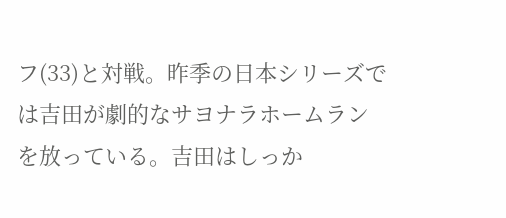フ(33)と対戦。昨季の日本シリーズでは吉田が劇的なサヨナラホームランを放っている。吉田はしっか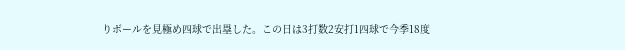りボールを見極め四球で出塁した。この日は3打数2安打1四球で今季18度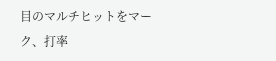目のマルチヒットをマーク、打率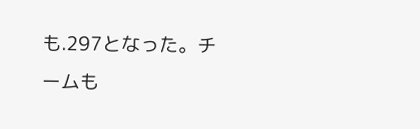も.297となった。チームも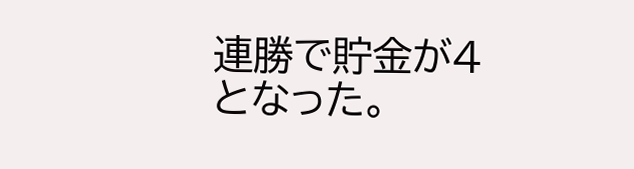連勝で貯金が4となった。